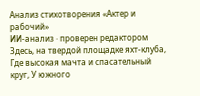Анализ стихотворения «Актер и рабочий»
ИИ-анализ · проверен редактором
Здесь, на твердой площадке яхт-клуба, Где высокая мачта и спасательный круг, У южного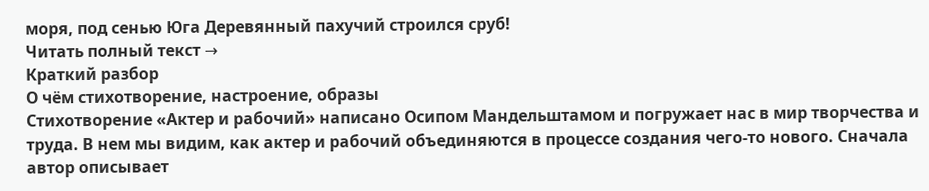моря, под сенью Юга Деревянный пахучий строился сруб!
Читать полный текст →
Краткий разбор
О чём стихотворение, настроение, образы
Стихотворение «Актер и рабочий» написано Осипом Мандельштамом и погружает нас в мир творчества и труда. В нем мы видим, как актер и рабочий объединяются в процессе создания чего-то нового. Сначала автор описывает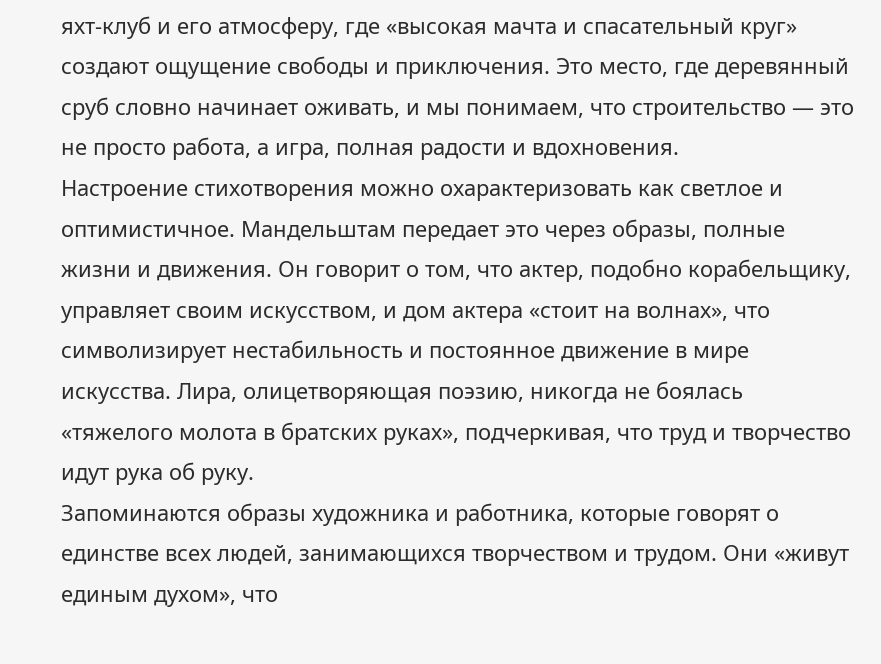яхт-клуб и его атмосферу, где «высокая мачта и спасательный круг» создают ощущение свободы и приключения. Это место, где деревянный сруб словно начинает оживать, и мы понимаем, что строительство — это не просто работа, а игра, полная радости и вдохновения.
Настроение стихотворения можно охарактеризовать как светлое и оптимистичное. Мандельштам передает это через образы, полные жизни и движения. Он говорит о том, что актер, подобно корабельщику, управляет своим искусством, и дом актера «стоит на волнах», что символизирует нестабильность и постоянное движение в мире искусства. Лира, олицетворяющая поэзию, никогда не боялась «тяжелого молота в братских руках», подчеркивая, что труд и творчество идут рука об руку.
Запоминаются образы художника и работника, которые говорят о единстве всех людей, занимающихся творчеством и трудом. Они «живут единым духом», что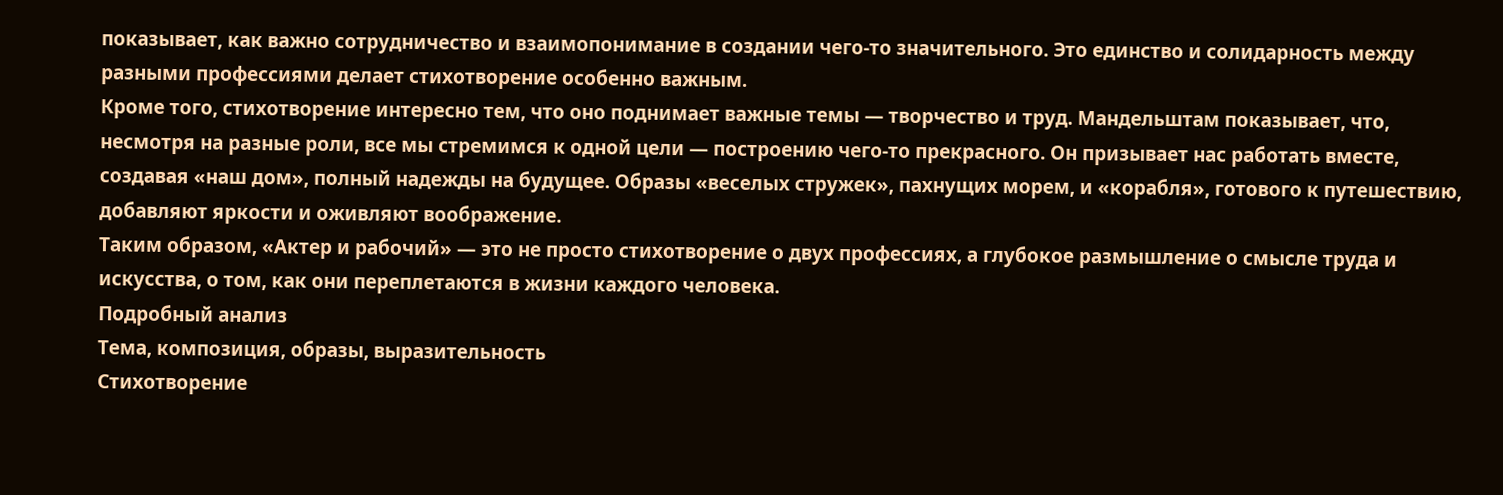показывает, как важно сотрудничество и взаимопонимание в создании чего-то значительного. Это единство и солидарность между разными профессиями делает стихотворение особенно важным.
Кроме того, стихотворение интересно тем, что оно поднимает важные темы — творчество и труд. Мандельштам показывает, что, несмотря на разные роли, все мы стремимся к одной цели — построению чего-то прекрасного. Он призывает нас работать вместе, создавая «наш дом», полный надежды на будущее. Образы «веселых стружек», пахнущих морем, и «корабля», готового к путешествию, добавляют яркости и оживляют воображение.
Таким образом, «Актер и рабочий» — это не просто стихотворение о двух профессиях, а глубокое размышление о смысле труда и искусства, о том, как они переплетаются в жизни каждого человека.
Подробный анализ
Тема, композиция, образы, выразительность
Стихотворение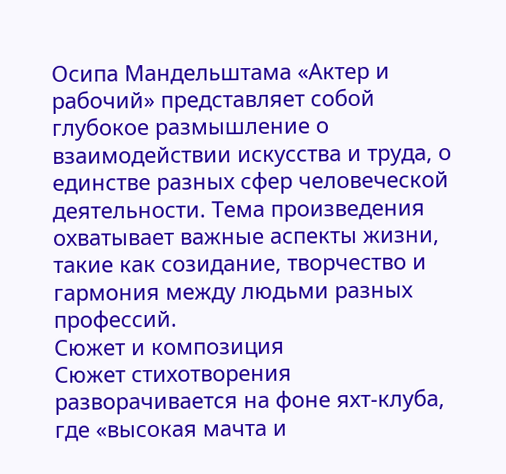Осипа Мандельштама «Актер и рабочий» представляет собой глубокое размышление о взаимодействии искусства и труда, о единстве разных сфер человеческой деятельности. Тема произведения охватывает важные аспекты жизни, такие как созидание, творчество и гармония между людьми разных профессий.
Сюжет и композиция
Сюжет стихотворения разворачивается на фоне яхт-клуба, где «высокая мачта и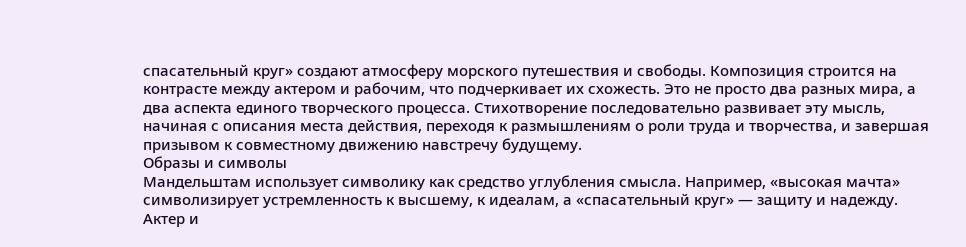спасательный круг» создают атмосферу морского путешествия и свободы. Композиция строится на контрасте между актером и рабочим, что подчеркивает их схожесть. Это не просто два разных мира, а два аспекта единого творческого процесса. Стихотворение последовательно развивает эту мысль, начиная с описания места действия, переходя к размышлениям о роли труда и творчества, и завершая призывом к совместному движению навстречу будущему.
Образы и символы
Мандельштам использует символику как средство углубления смысла. Например, «высокая мачта» символизирует устремленность к высшему, к идеалам, а «спасательный круг» — защиту и надежду. Актер и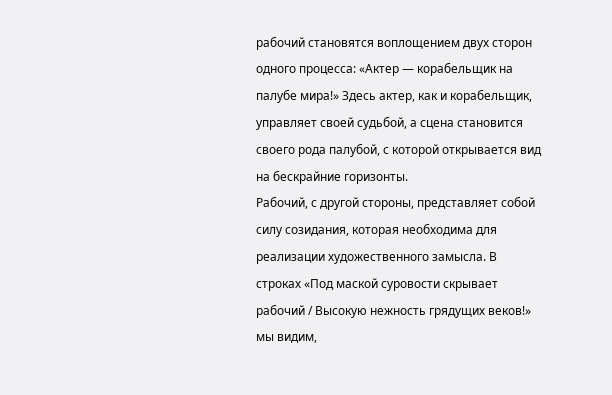рабочий становятся воплощением двух сторон одного процесса: «Актер — корабельщик на палубе мира!» Здесь актер, как и корабельщик, управляет своей судьбой, а сцена становится своего рода палубой, с которой открывается вид на бескрайние горизонты.
Рабочий, с другой стороны, представляет собой силу созидания, которая необходима для реализации художественного замысла. В строках «Под маской суровости скрывает рабочий / Высокую нежность грядущих веков!» мы видим,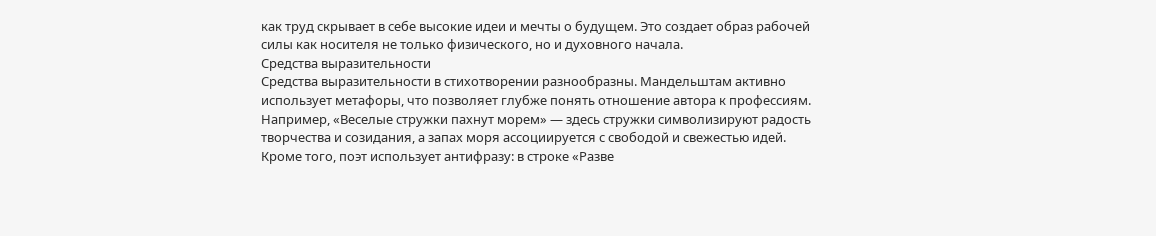как труд скрывает в себе высокие идеи и мечты о будущем. Это создает образ рабочей силы как носителя не только физического, но и духовного начала.
Средства выразительности
Средства выразительности в стихотворении разнообразны. Мандельштам активно использует метафоры, что позволяет глубже понять отношение автора к профессиям. Например, «Веселые стружки пахнут морем» — здесь стружки символизируют радость творчества и созидания, а запах моря ассоциируется с свободой и свежестью идей.
Кроме того, поэт использует антифразу: в строке «Разве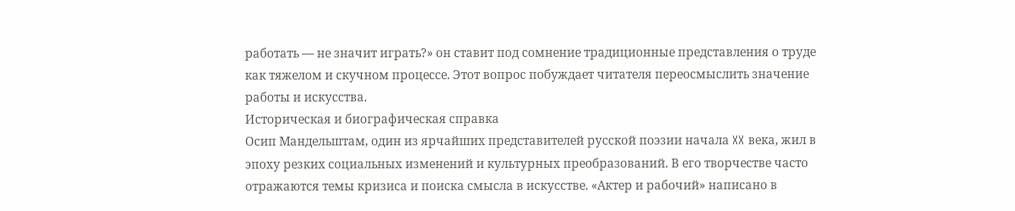работать — не значит играть?» он ставит под сомнение традиционные представления о труде как тяжелом и скучном процессе. Этот вопрос побуждает читателя переосмыслить значение работы и искусства.
Историческая и биографическая справка
Осип Мандельштам, один из ярчайших представителей русской поэзии начала XX века, жил в эпоху резких социальных изменений и культурных преобразований. В его творчестве часто отражаются темы кризиса и поиска смысла в искусстве. «Актер и рабочий» написано в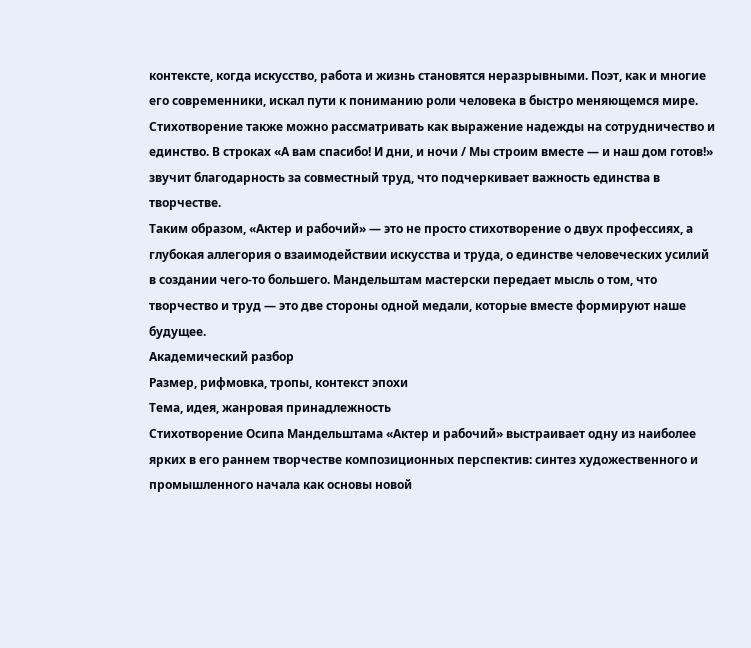контексте, когда искусство, работа и жизнь становятся неразрывными. Поэт, как и многие его современники, искал пути к пониманию роли человека в быстро меняющемся мире.
Стихотворение также можно рассматривать как выражение надежды на сотрудничество и единство. В строках «А вам спасибо! И дни, и ночи / Мы строим вместе — и наш дом готов!» звучит благодарность за совместный труд, что подчеркивает важность единства в творчестве.
Таким образом, «Актер и рабочий» — это не просто стихотворение о двух профессиях, а глубокая аллегория о взаимодействии искусства и труда, о единстве человеческих усилий в создании чего-то большего. Мандельштам мастерски передает мысль о том, что творчество и труд — это две стороны одной медали, которые вместе формируют наше будущее.
Академический разбор
Размер, рифмовка, тропы, контекст эпохи
Тема, идея, жанровая принадлежность
Стихотворение Осипа Мандельштама «Актер и рабочий» выстраивает одну из наиболее ярких в его раннем творчестве композиционных перспектив: синтез художественного и промышленного начала как основы новой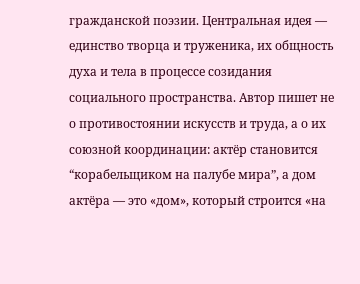гражданской поэзии. Центральная идея — единство творца и труженика, их общность духа и тела в процессе созидания социального пространства. Автор пишет не о противостоянии искусств и труда, а о их союзной координации: актёр становится “корабельщиком на палубе мира”, а дом актёра — это «дом», который строится «на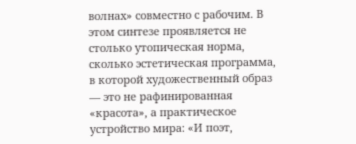волнах» совместно с рабочим. В этом синтезе проявляется не столько утопическая норма, сколько эстетическая программа, в которой художественный образ — это не рафинированная «красота», а практическое устройство мира: «И поэт,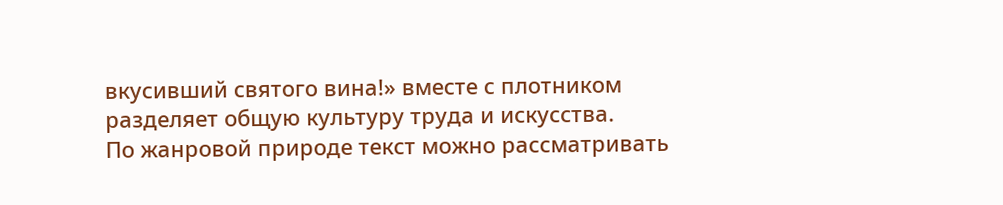вкусивший святого вина!» вместе с плотником разделяет общую культуру труда и искусства.
По жанровой природе текст можно рассматривать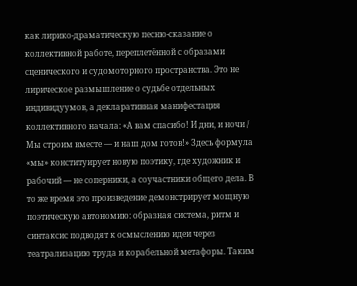как лирико-драматическую песню-сказание о коллективной работе, переплетённой с образами сценического и судомоторного пространства. Это не лирическое размышление о судьбе отдельных индивидуумов, а декларативная манифестация коллективного начала: «А вам спасибо! И дни, и ночи / Мы строим вместе — и наш дом готов!» Здесь формула «мы» конституирует новую поэтику, где художник и рабочий — не соперники, а соучастники общего дела. В то же время это произведение демонстрирует мощную поэтическую автономию: образная система, ритм и синтаксис подводят к осмыслению идеи через театрализацию труда и корабельной метафоры. Таким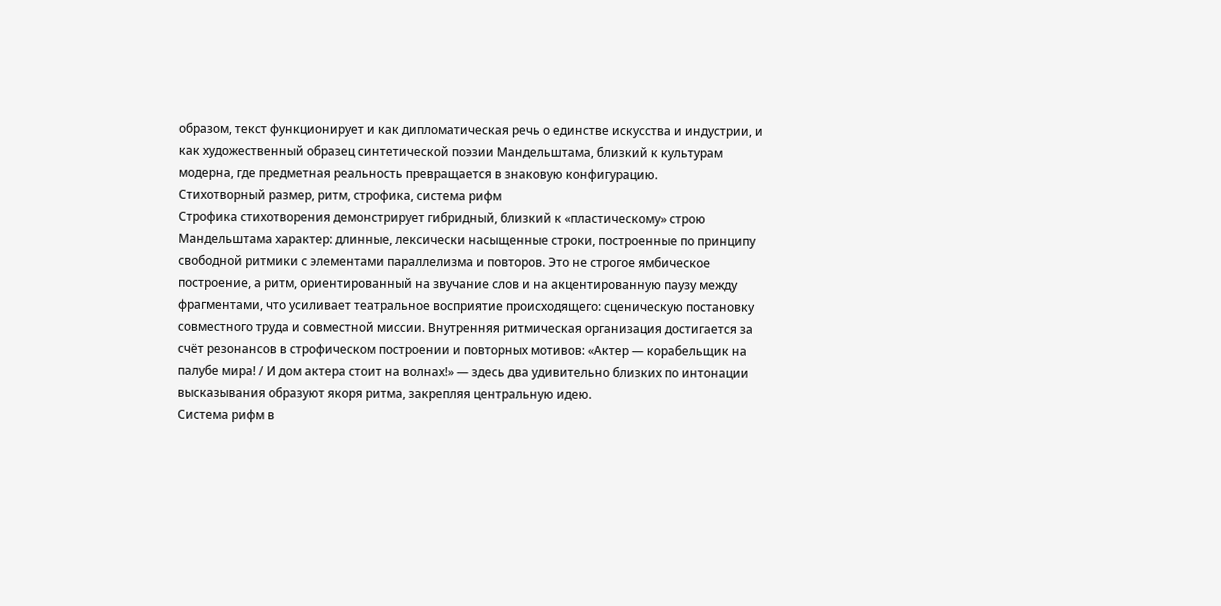образом, текст функционирует и как дипломатическая речь о единстве искусства и индустрии, и как художественный образец синтетической поэзии Мандельштама, близкий к культурам модерна, где предметная реальность превращается в знаковую конфигурацию.
Стихотворный размер, ритм, строфика, система рифм
Строфика стихотворения демонстрирует гибридный, близкий к «пластическому» строю Мандельштама характер: длинные, лексически насыщенные строки, построенные по принципу свободной ритмики с элементами параллелизма и повторов. Это не строгое ямбическое построение, а ритм, ориентированный на звучание слов и на акцентированную паузу между фрагментами, что усиливает театральное восприятие происходящего: сценическую постановку совместного труда и совместной миссии. Внутренняя ритмическая организация достигается за счёт резонансов в строфическом построении и повторных мотивов: «Актер — корабельщик на палубе мира! / И дом актера стоит на волнах!» — здесь два удивительно близких по интонации высказывания образуют якоря ритма, закрепляя центральную идею.
Система рифм в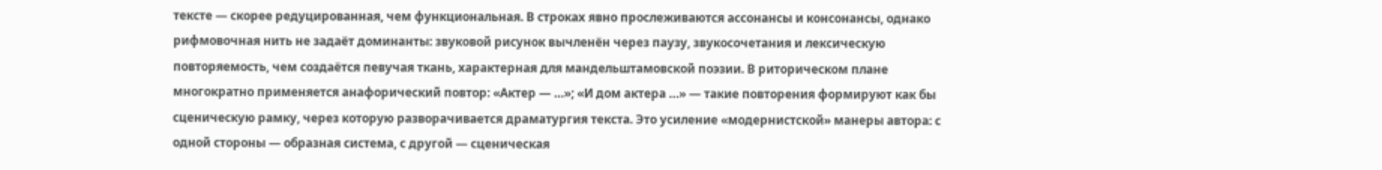тексте — скорее редуцированная, чем функциональная. В строках явно прослеживаются ассонансы и консонансы, однако рифмовочная нить не задаёт доминанты: звуковой рисунок вычленён через паузу, звукосочетания и лексическую повторяемость, чем создаётся певучая ткань, характерная для мандельштамовской поэзии. В риторическом плане многократно применяется анафорический повтор: «Актер — …»; «И дом актера …» — такие повторения формируют как бы сценическую рамку, через которую разворачивается драматургия текста. Это усиление «модернистской» манеры автора: с одной стороны — образная система, с другой — сценическая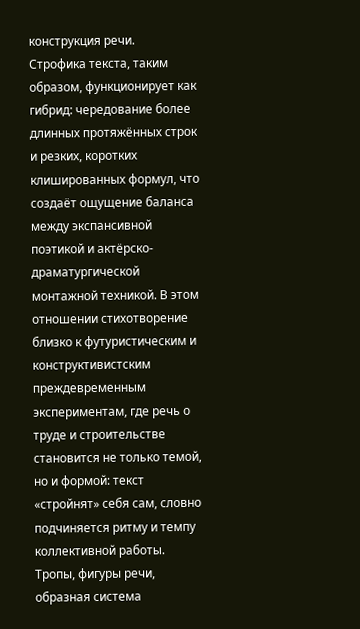конструкция речи.
Строфика текста, таким образом, функционирует как гибрид: чередование более длинных протяжённых строк и резких, коротких клишированных формул, что создаёт ощущение баланса между экспансивной поэтикой и актёрско-драматургической монтажной техникой. В этом отношении стихотворение близко к футуристическим и конструктивистским преждевременным экспериментам, где речь о труде и строительстве становится не только темой, но и формой: текст «стройнят» себя сам, словно подчиняется ритму и темпу коллективной работы.
Тропы, фигуры речи, образная система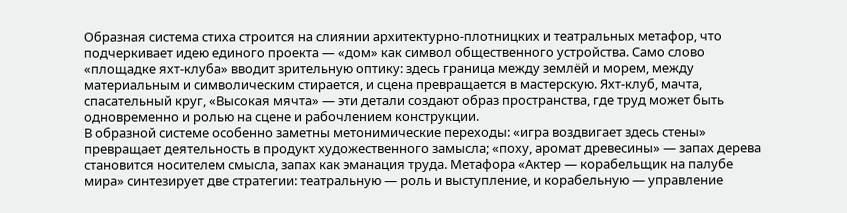Образная система стиха строится на слиянии архитектурно-плотницких и театральных метафор, что подчеркивает идею единого проекта — «дом» как символ общественного устройства. Само слово «площадке яхт-клуба» вводит зрительную оптику: здесь граница между землёй и морем, между материальным и символическим стирается, и сцена превращается в мастерскую. Яхт-клуб, мачта, спасательный круг, «Высокая мячта» — эти детали создают образ пространства, где труд может быть одновременно и ролью на сцене и рабочлением конструкции.
В образной системе особенно заметны метонимические переходы: «игра воздвигает здесь стены» превращает деятельность в продукт художественного замысла; «поху, аромат древесины» — запах дерева становится носителем смысла, запах как эманация труда. Метафора «Актер — корабельщик на палубе мира» синтезирует две стратегии: театральную — роль и выступление, и корабельную — управление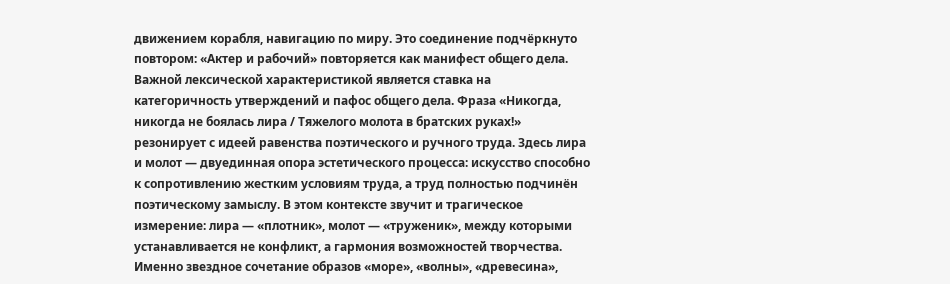движением корабля, навигацию по миру. Это соединение подчёркнуто повтором: «Актер и рабочий» повторяется как манифест общего дела.
Важной лексической характеристикой является ставка на категоричность утверждений и пафос общего дела. Фраза «Никогда, никогда не боялась лира / Тяжелого молота в братских руках!» резонирует с идеей равенства поэтического и ручного труда. Здесь лира и молот — двуединная опора эстетического процесса: искусство способно к сопротивлению жестким условиям труда, а труд полностью подчинён поэтическому замыслу. В этом контексте звучит и трагическое измерение: лира — «плотник», молот — «труженик», между которыми устанавливается не конфликт, а гармония возможностей творчества.
Именно звездное сочетание образов «море», «волны», «древесина»,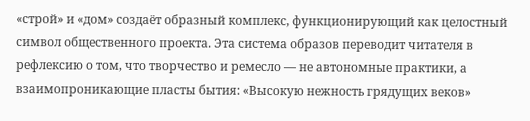«строй» и «дом» создаёт образный комплекс, функционирующий как целостный символ общественного проекта. Эта система образов переводит читателя в рефлексию о том, что творчество и ремесло — не автономные практики, а взаимопроникающие пласты бытия: «Высокую нежность грядущих веков»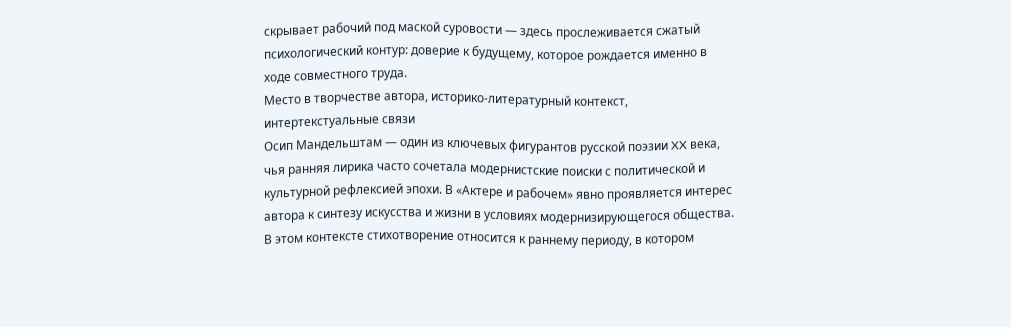скрывает рабочий под маской суровости — здесь прослеживается сжатый психологический контур: доверие к будущему, которое рождается именно в ходе совместного труда.
Место в творчестве автора, историко-литературный контекст, интертекстуальные связи
Осип Мандельштам — один из ключевых фигурантов русской поэзии XX века, чья ранняя лирика часто сочетала модернистские поиски с политической и культурной рефлексией эпохи. В «Актере и рабочем» явно проявляется интерес автора к синтезу искусства и жизни в условиях модернизирующегося общества. В этом контексте стихотворение относится к раннему периоду, в котором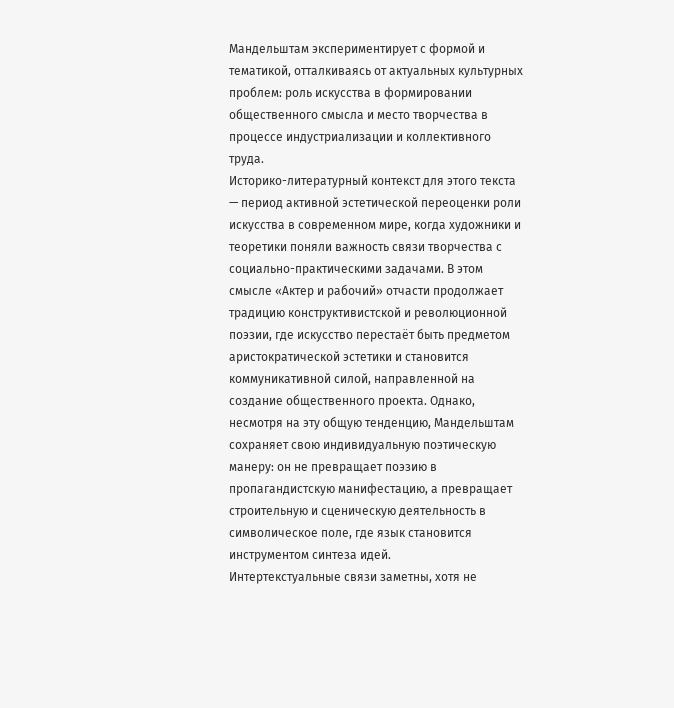Мандельштам экспериментирует с формой и тематикой, отталкиваясь от актуальных культурных проблем: роль искусства в формировании общественного смысла и место творчества в процессе индустриализации и коллективного труда.
Историко-литературный контекст для этого текста — период активной эстетической переоценки роли искусства в современном мире, когда художники и теоретики поняли важность связи творчества с социально-практическими задачами. В этом смысле «Актер и рабочий» отчасти продолжает традицию конструктивистской и революционной поэзии, где искусство перестаёт быть предметом аристократической эстетики и становится коммуникативной силой, направленной на создание общественного проекта. Однако, несмотря на эту общую тенденцию, Мандельштам сохраняет свою индивидуальную поэтическую манеру: он не превращает поэзию в пропагандистскую манифестацию, а превращает строительную и сценическую деятельность в символическое поле, где язык становится инструментом синтеза идей.
Интертекстуальные связи заметны, хотя не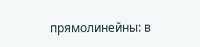прямолинейны: в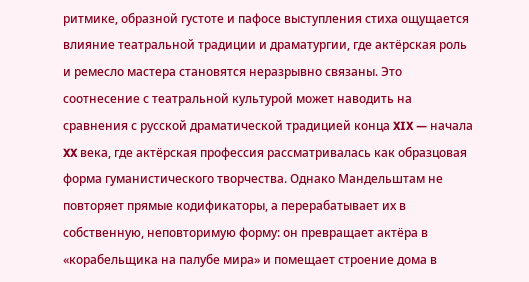ритмике, образной густоте и пафосе выступления стиха ощущается влияние театральной традиции и драматургии, где актёрская роль и ремесло мастера становятся неразрывно связаны. Это соотнесение с театральной культурой может наводить на сравнения с русской драматической традицией конца XIX — начала XX века, где актёрская профессия рассматривалась как образцовая форма гуманистического творчества. Однако Мандельштам не повторяет прямые кодификаторы, а перерабатывает их в собственную, неповторимую форму: он превращает актёра в «корабельщика на палубе мира» и помещает строение дома в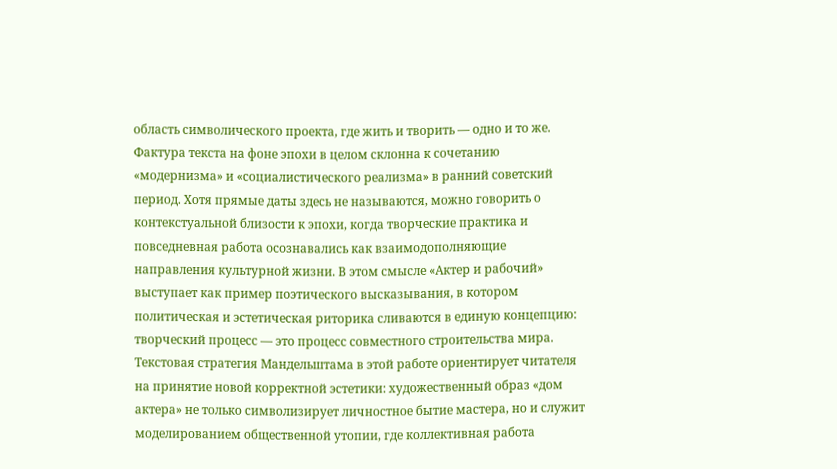область символического проекта, где жить и творить — одно и то же.
Фактура текста на фоне эпохи в целом склонна к сочетанию «модернизма» и «социалистического реализма» в ранний советский период. Хотя прямые даты здесь не называются, можно говорить о контекстуальной близости к эпохи, когда творческие практика и повседневная работа осознавались как взаимодополняющие направления культурной жизни. В этом смысле «Актер и рабочий» выступает как пример поэтического высказывания, в котором политическая и эстетическая риторика сливаются в единую концепцию: творческий процесс — это процесс совместного строительства мира.
Текстовая стратегия Мандельштама в этой работе ориентирует читателя на принятие новой корректной эстетики: художественный образ «дом актера» не только символизирует личностное бытие мастера, но и служит моделированием общественной утопии, где коллективная работа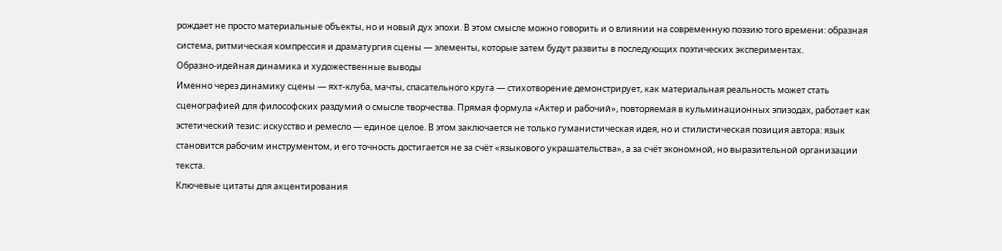рождает не просто материальные объекты, но и новый дух эпохи. В этом смысле можно говорить и о влиянии на современную поэзию того времени: образная система, ритмическая компрессия и драматургия сцены — элементы, которые затем будут развиты в последующих поэтических экспериментах.
Образно-идейная динамика и художественные выводы
Именно через динамику сцены — яхт-клуба, мачты, спасательного круга — стихотворение демонстрирует, как материальная реальность может стать сценографией для философских раздумий о смысле творчества. Прямая формула «Актер и рабочий», повторяемая в кульминационных эпизодах, работает как эстетический тезис: искусство и ремесло — единое целое. В этом заключается не только гуманистическая идея, но и стилистическая позиция автора: язык становится рабочим инструментом, и его точность достигается не за счёт «языкового украшательства», а за счёт экономной, но выразительной организации текста.
Ключевые цитаты для акцентирования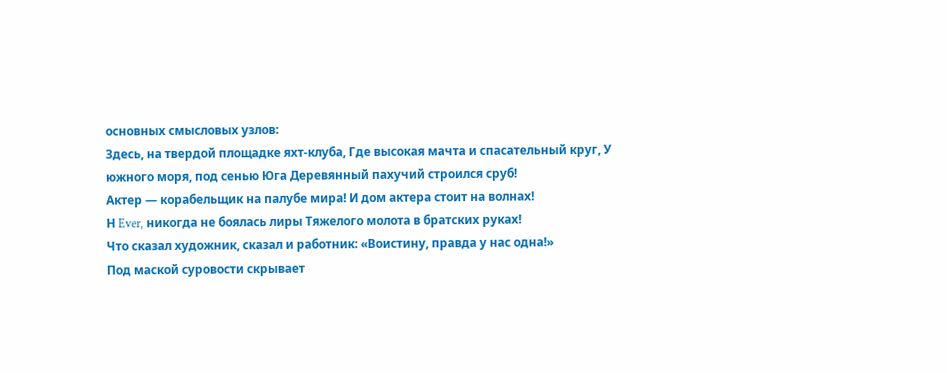основных смысловых узлов:
Здесь, на твердой площадке яхт-клуба, Где высокая мачта и спасательный круг, У южного моря, под сенью Юга Деревянный пахучий строился сруб!
Актер — корабельщик на палубе мира! И дом актера стоит на волнах!
Н Ever, никогда не боялась лиры Тяжелого молота в братских руках!
Что сказал художник, сказал и работник: «Воистину, правда у нас одна!»
Под маской суровости скрывает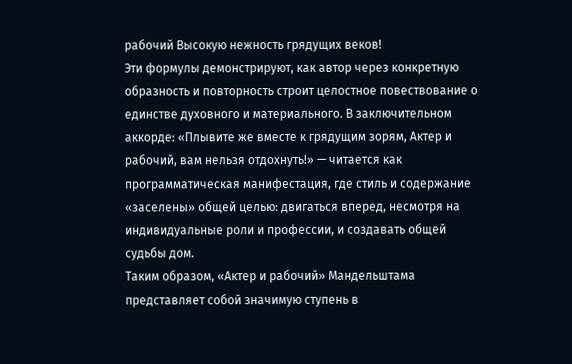рабочий Высокую нежность грядущих веков!
Эти формулы демонстрируют, как автор через конкретную образность и повторность строит целостное повествование о единстве духовного и материального. В заключительном аккорде: «Плывите же вместе к грядущим зорям, Актер и рабочий, вам нельзя отдохнуть!» — читается как программатическая манифестация, где стиль и содержание «заселены» общей целью: двигаться вперед, несмотря на индивидуальные роли и профессии, и создавать общей судьбы дом.
Таким образом, «Актер и рабочий» Мандельштама представляет собой значимую ступень в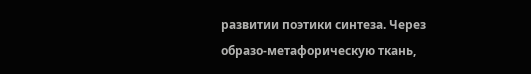развитии поэтики синтеза. Через образо-метафорическую ткань,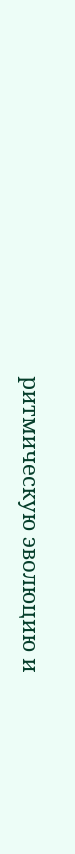ритмическую эволюцию и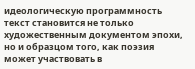идеологическую программность текст становится не только художественным документом эпохи, но и образцом того, как поэзия может участвовать в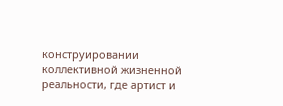конструировании коллективной жизненной реальности, где артист и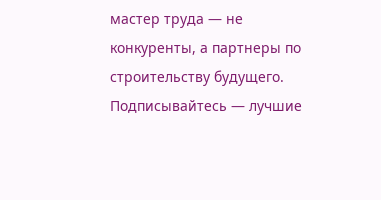мастер труда — не конкуренты, а партнеры по строительству будущего.
Подписывайтесь — лучшие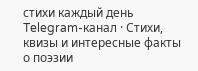стихи каждый день
Telegram-канал · Стихи, квизы и интересные факты о поэзии